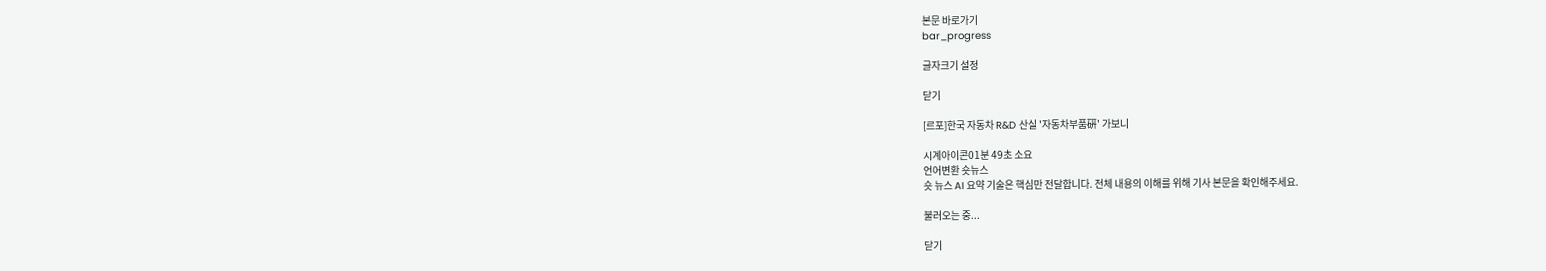본문 바로가기
bar_progress

글자크기 설정

닫기

[르포]한국 자동차 R&D 산실 '자동차부품硏' 가보니

시계아이콘01분 49초 소요
언어변환 숏뉴스
숏 뉴스 AI 요약 기술은 핵심만 전달합니다. 전체 내용의 이해를 위해 기사 본문을 확인해주세요.

불러오는 중...

닫기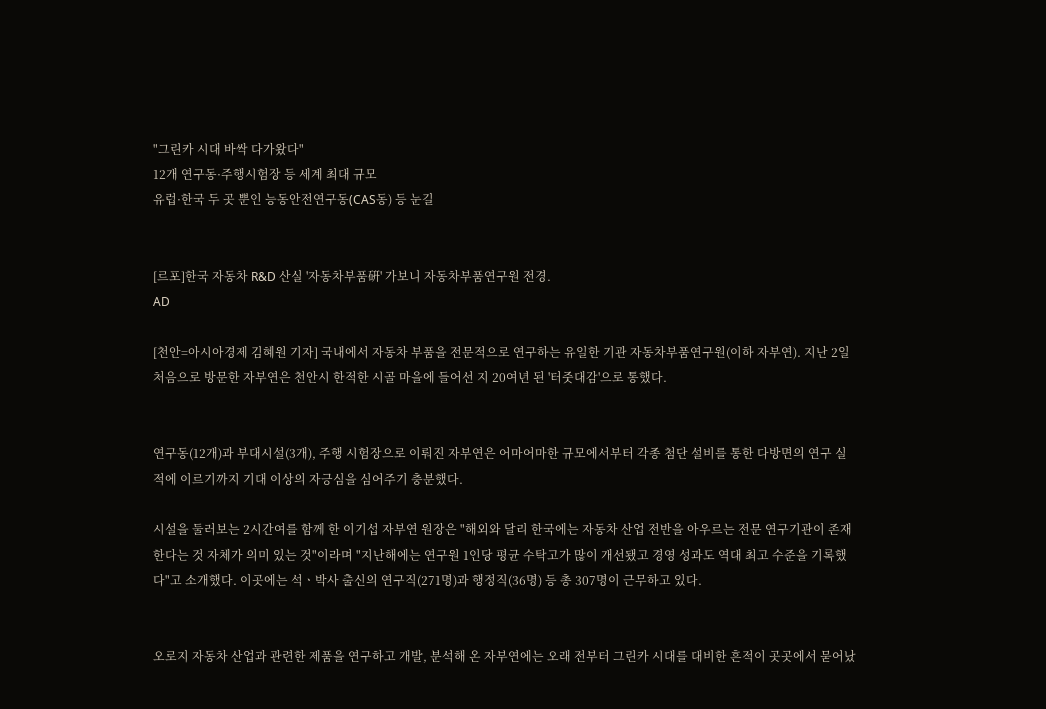"그린카 시대 바싹 다가왔다"
12개 연구동·주행시험장 등 세계 최대 규모
유럽·한국 두 곳 뿐인 능동안전연구동(CAS동) 등 눈길


[르포]한국 자동차 R&D 산실 '자동차부품硏' 가보니 자동차부품연구원 전경.
AD

[천안=아시아경제 김혜원 기자] 국내에서 자동차 부품을 전문적으로 연구하는 유일한 기관 자동차부품연구원(이하 자부연). 지난 2일 처음으로 방문한 자부연은 천안시 한적한 시골 마을에 들어선 지 20여년 된 '터줏대감'으로 통했다.


연구동(12개)과 부대시설(3개), 주행 시험장으로 이뤄진 자부연은 어마어마한 규모에서부터 각종 첨단 설비를 통한 다방면의 연구 실적에 이르기까지 기대 이상의 자긍심을 심어주기 충분했다.

시설을 둘러보는 2시간여를 함께 한 이기섭 자부연 원장은 "해외와 달리 한국에는 자동차 산업 전반을 아우르는 전문 연구기관이 존재한다는 것 자체가 의미 있는 것"이라며 "지난해에는 연구원 1인당 평균 수탁고가 많이 개선됐고 경영 성과도 역대 최고 수준을 기록했다"고 소개했다. 이곳에는 석ㆍ박사 출신의 연구직(271명)과 행정직(36명) 등 총 307명이 근무하고 있다.


오로지 자동차 산업과 관련한 제품을 연구하고 개발, 분석해 온 자부연에는 오래 전부터 그린카 시대를 대비한 흔적이 곳곳에서 묻어났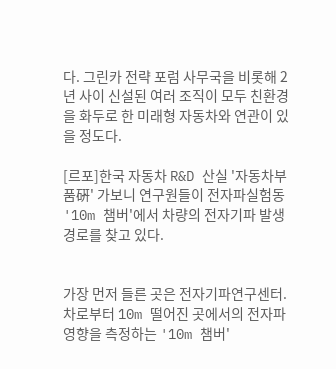다. 그린카 전략 포럼 사무국을 비롯해 2년 사이 신설된 여러 조직이 모두 친환경을 화두로 한 미래형 자동차와 연관이 있을 정도다.

[르포]한국 자동차 R&D 산실 '자동차부품硏' 가보니 연구원들이 전자파실험동 '10m 챔버'에서 차량의 전자기파 발생 경로를 찾고 있다.


가장 먼저 들른 곳은 전자기파연구센터. 차로부터 10m 떨어진 곳에서의 전자파 영향을 측정하는 '10m 챔버'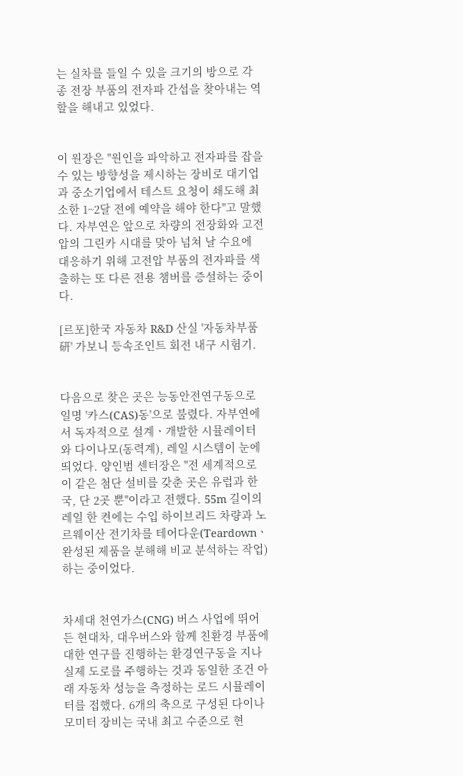는 실차를 들일 수 있을 크기의 방으로 각종 전장 부품의 전자파 간섭을 찾아내는 역할을 해내고 있었다.


이 원장은 "원인을 파악하고 전자파를 잡을 수 있는 방향성을 제시하는 장비로 대기업과 중소기업에서 테스트 요청이 쇄도해 최소한 1~2달 전에 예약을 해야 한다"고 말했다. 자부연은 앞으로 차량의 전장화와 고전압의 그린카 시대를 맞아 넘쳐 날 수요에 대응하기 위해 고전압 부품의 전자파를 색출하는 또 다른 전용 챔버를 증설하는 중이다.

[르포]한국 자동차 R&D 산실 '자동차부품硏' 가보니 등속조인트 회전 내구 시험기.


다음으로 찾은 곳은 능동안전연구동으로 일명 '카스(CAS)동'으로 불렸다. 자부연에서 독자적으로 설계ㆍ개발한 시뮬레이터와 다이나모(동력계), 레일 시스템이 눈에 띄었다. 양인범 센터장은 "전 세계적으로 이 같은 첨단 설비를 갖춘 곳은 유럽과 한국, 단 2곳 뿐"이라고 전했다. 55m 길이의 레일 한 켠에는 수입 하이브리드 차량과 노르웨이산 전기차를 테어다운(Teardownㆍ완성된 제품을 분해해 비교 분석하는 작업)하는 중이었다.


차세대 천연가스(CNG) 버스 사업에 뛰어든 현대차, 대우버스와 함께 친환경 부품에 대한 연구를 진행하는 환경연구동을 지나 실제 도로를 주행하는 것과 동일한 조건 아래 자동차 성능을 측정하는 로드 시뮬레이터를 접했다. 6개의 축으로 구성된 다이나모미터 장비는 국내 최고 수준으로 현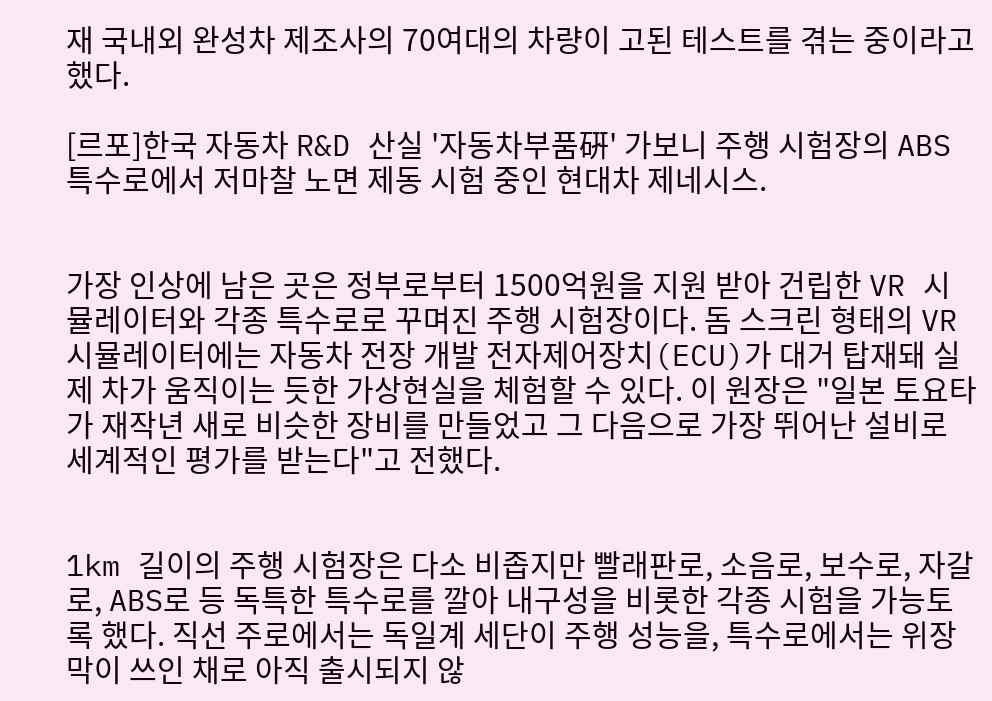재 국내외 완성차 제조사의 70여대의 차량이 고된 테스트를 겪는 중이라고 했다.

[르포]한국 자동차 R&D 산실 '자동차부품硏' 가보니 주행 시험장의 ABS 특수로에서 저마찰 노면 제동 시험 중인 현대차 제네시스.


가장 인상에 남은 곳은 정부로부터 1500억원을 지원 받아 건립한 VR 시뮬레이터와 각종 특수로로 꾸며진 주행 시험장이다. 돔 스크린 형태의 VR 시뮬레이터에는 자동차 전장 개발 전자제어장치(ECU)가 대거 탑재돼 실제 차가 움직이는 듯한 가상현실을 체험할 수 있다. 이 원장은 "일본 토요타가 재작년 새로 비슷한 장비를 만들었고 그 다음으로 가장 뛰어난 설비로 세계적인 평가를 받는다"고 전했다.


1km 길이의 주행 시험장은 다소 비좁지만 빨래판로, 소음로, 보수로, 자갈로, ABS로 등 독특한 특수로를 깔아 내구성을 비롯한 각종 시험을 가능토록 했다. 직선 주로에서는 독일계 세단이 주행 성능을, 특수로에서는 위장막이 쓰인 채로 아직 출시되지 않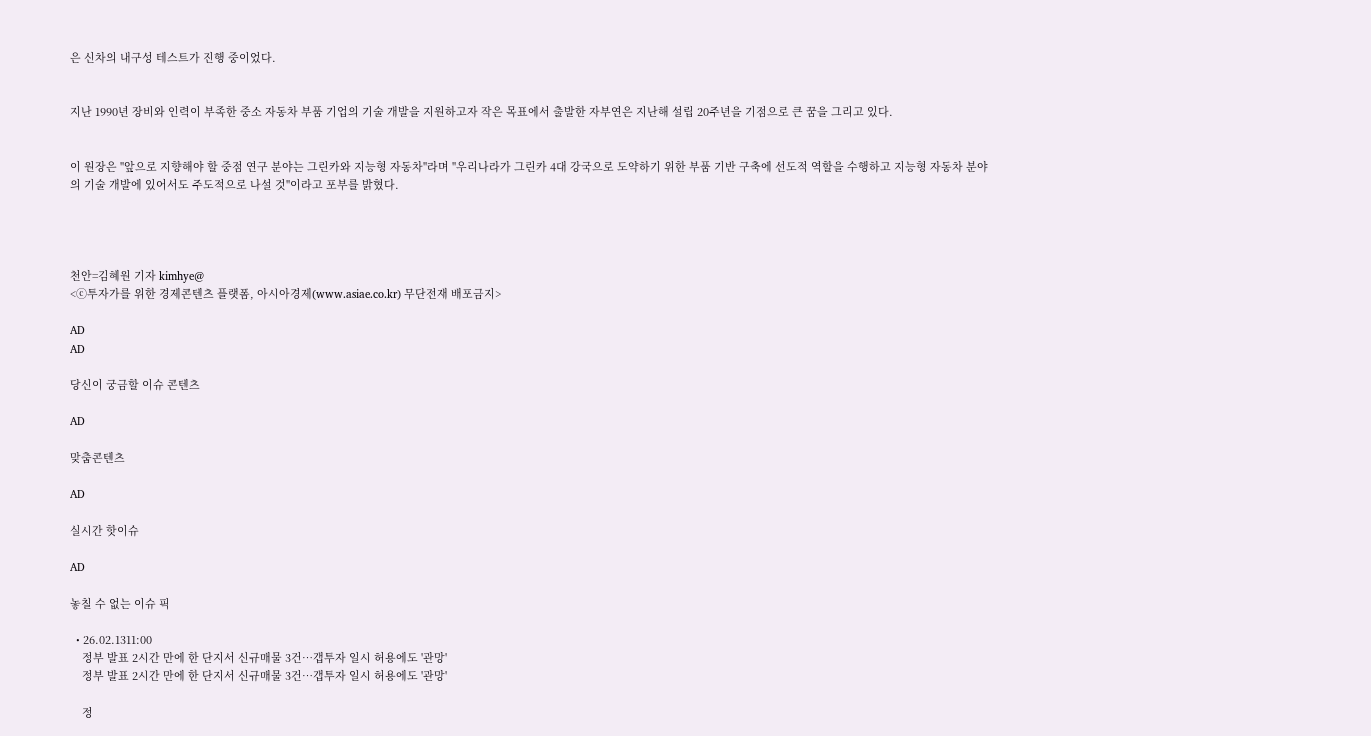은 신차의 내구성 테스트가 진행 중이었다.


지난 1990년 장비와 인력이 부족한 중소 자동차 부품 기업의 기술 개발을 지원하고자 작은 목표에서 출발한 자부연은 지난해 설립 20주년을 기점으로 큰 꿈을 그리고 있다.


이 원장은 "앞으로 지향해야 할 중점 연구 분야는 그린카와 지능형 자동차"라며 "우리나라가 그린카 4대 강국으로 도약하기 위한 부품 기반 구축에 선도적 역할을 수행하고 지능형 자동차 분야의 기술 개발에 있어서도 주도적으로 나설 것"이라고 포부를 밝혔다.




천안=김혜원 기자 kimhye@
<ⓒ투자가를 위한 경제콘텐츠 플랫폼, 아시아경제(www.asiae.co.kr) 무단전재 배포금지>

AD
AD

당신이 궁금할 이슈 콘텐츠

AD

맞춤콘텐츠

AD

실시간 핫이슈

AD

놓칠 수 없는 이슈 픽

  • 26.02.1311:00
    정부 발표 2시간 만에 한 단지서 신규매물 3건…갭투자 일시 허용에도 '관망'
    정부 발표 2시간 만에 한 단지서 신규매물 3건…갭투자 일시 허용에도 '관망'

    정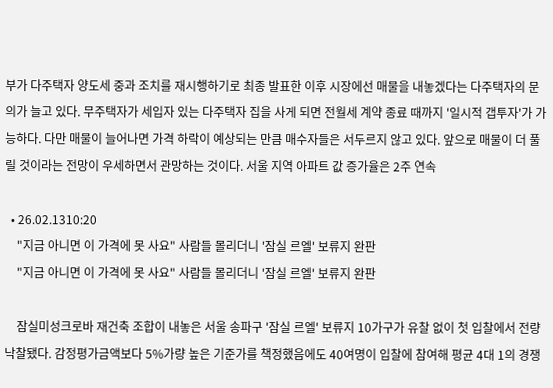부가 다주택자 양도세 중과 조치를 재시행하기로 최종 발표한 이후 시장에선 매물을 내놓겠다는 다주택자의 문의가 늘고 있다. 무주택자가 세입자 있는 다주택자 집을 사게 되면 전월세 계약 종료 때까지 '일시적 갭투자'가 가능하다. 다만 매물이 늘어나면 가격 하락이 예상되는 만큼 매수자들은 서두르지 않고 있다. 앞으로 매물이 더 풀릴 것이라는 전망이 우세하면서 관망하는 것이다. 서울 지역 아파트 값 증가율은 2주 연속

  • 26.02.1310:20
    "지금 아니면 이 가격에 못 사요" 사람들 몰리더니 '잠실 르엘' 보류지 완판
    "지금 아니면 이 가격에 못 사요" 사람들 몰리더니 '잠실 르엘' 보류지 완판

    잠실미성크로바 재건축 조합이 내놓은 서울 송파구 '잠실 르엘' 보류지 10가구가 유찰 없이 첫 입찰에서 전량 낙찰됐다. 감정평가금액보다 5%가량 높은 기준가를 책정했음에도 40여명이 입찰에 참여해 평균 4대 1의 경쟁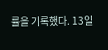률을 기록했다. 13일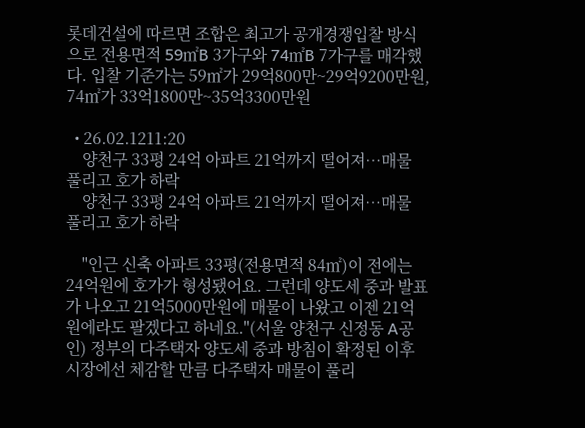롯데건설에 따르면 조합은 최고가 공개경쟁입찰 방식으로 전용면적 59㎡B 3가구와 74㎡B 7가구를 매각했다. 입찰 기준가는 59㎡가 29억800만~29억9200만원, 74㎡가 33억1800만~35억3300만원

  • 26.02.1211:20
    양천구 33평 24억 아파트 21억까지 떨어져…매물 풀리고 호가 하락
    양천구 33평 24억 아파트 21억까지 떨어져…매물 풀리고 호가 하락

    "인근 신축 아파트 33평(전용면적 84㎡)이 전에는 24억원에 호가가 형성됐어요. 그런데 양도세 중과 발표가 나오고 21억5000만원에 매물이 나왔고 이젠 21억원에라도 팔겠다고 하네요."(서울 양천구 신정동 A공인) 정부의 다주택자 양도세 중과 방침이 확정된 이후 시장에선 체감할 만큼 다주택자 매물이 풀리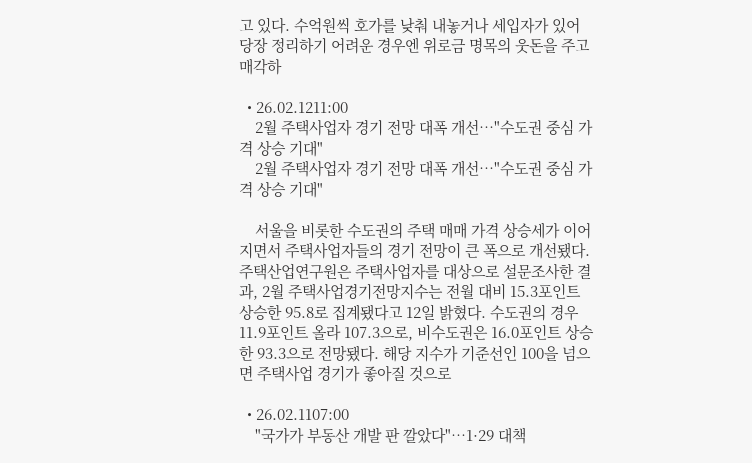고 있다. 수억원씩 호가를 낮춰 내놓거나 세입자가 있어 당장 정리하기 어려운 경우엔 위로금 명목의 웃돈을 주고 매각하

  • 26.02.1211:00
    2월 주택사업자 경기 전망 대폭 개선…"수도권 중심 가격 상승 기대"
    2월 주택사업자 경기 전망 대폭 개선…"수도권 중심 가격 상승 기대"

    서울을 비롯한 수도권의 주택 매매 가격 상승세가 이어지면서 주택사업자들의 경기 전망이 큰 폭으로 개선됐다. 주택산업연구원은 주택사업자를 대상으로 설문조사한 결과, 2월 주택사업경기전망지수는 전월 대비 15.3포인트 상승한 95.8로 집계됐다고 12일 밝혔다. 수도권의 경우 11.9포인트 올라 107.3으로, 비수도권은 16.0포인트 상승한 93.3으로 전망됐다. 해당 지수가 기준선인 100을 넘으면 주택사업 경기가 좋아질 것으로

  • 26.02.1107:00
    "국가가 부동산 개발 판 깔았다"…1·29 대책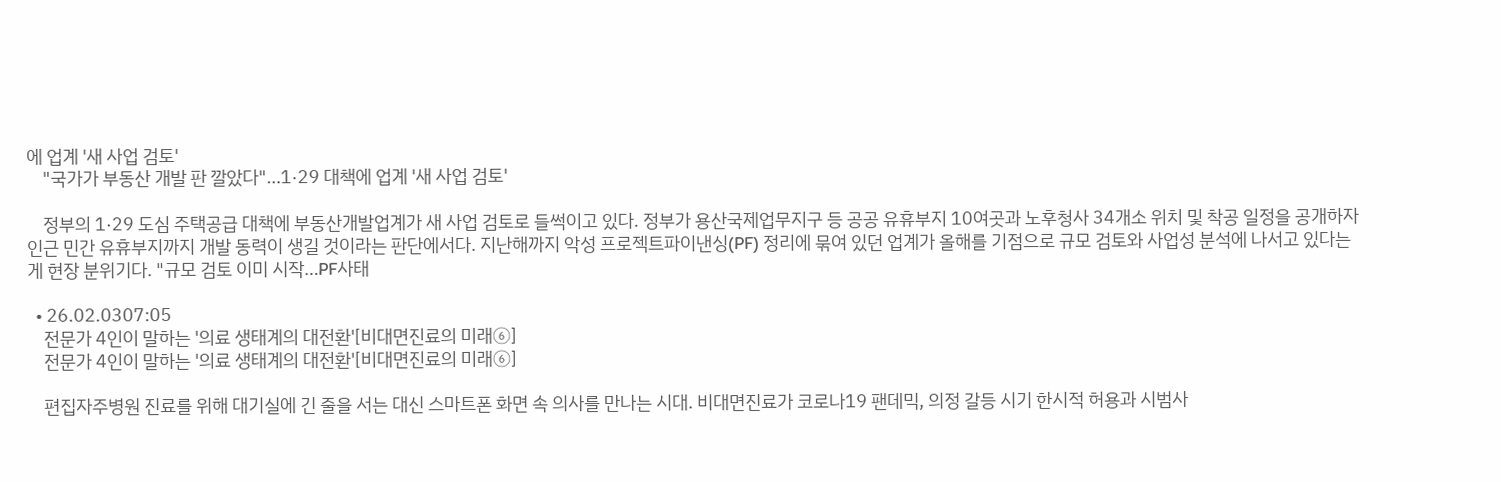에 업계 '새 사업 검토'
    "국가가 부동산 개발 판 깔았다"…1·29 대책에 업계 '새 사업 검토'

    정부의 1·29 도심 주택공급 대책에 부동산개발업계가 새 사업 검토로 들썩이고 있다. 정부가 용산국제업무지구 등 공공 유휴부지 10여곳과 노후청사 34개소 위치 및 착공 일정을 공개하자 인근 민간 유휴부지까지 개발 동력이 생길 것이라는 판단에서다. 지난해까지 악성 프로젝트파이낸싱(PF) 정리에 묶여 있던 업계가 올해를 기점으로 규모 검토와 사업성 분석에 나서고 있다는 게 현장 분위기다. "규모 검토 이미 시작…PF사태

  • 26.02.0307:05
    전문가 4인이 말하는 '의료 생태계의 대전환'[비대면진료의 미래⑥]
    전문가 4인이 말하는 '의료 생태계의 대전환'[비대면진료의 미래⑥]

    편집자주병원 진료를 위해 대기실에 긴 줄을 서는 대신 스마트폰 화면 속 의사를 만나는 시대. 비대면진료가 코로나19 팬데믹, 의정 갈등 시기 한시적 허용과 시범사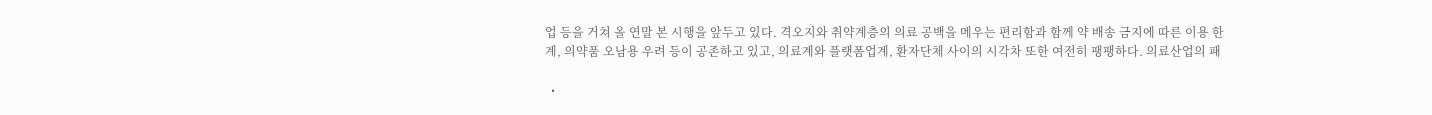업 등을 거쳐 올 연말 본 시행을 앞두고 있다. 격오지와 취약계층의 의료 공백을 메우는 편리함과 함께 약 배송 금지에 따른 이용 한계, 의약품 오남용 우려 등이 공존하고 있고, 의료계와 플랫폼업계, 환자단체 사이의 시각차 또한 여전히 팽팽하다. 의료산업의 패

  •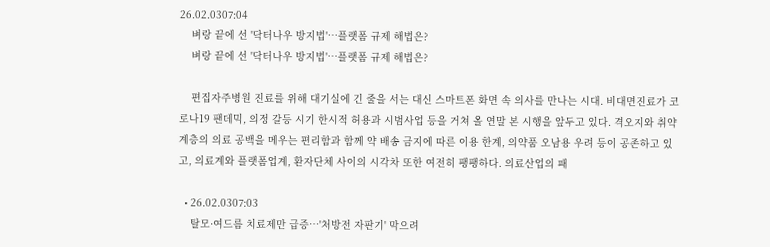26.02.0307:04
    벼랑 끝에 선 '닥터나우 방지법'…플랫폼 규제 해법은?
    벼랑 끝에 선 '닥터나우 방지법'…플랫폼 규제 해법은?

    편집자주병원 진료를 위해 대기실에 긴 줄을 서는 대신 스마트폰 화면 속 의사를 만나는 시대. 비대면진료가 코로나19 팬데믹, 의정 갈등 시기 한시적 허용과 시범사업 등을 거쳐 올 연말 본 시행을 앞두고 있다. 격오지와 취약계층의 의료 공백을 메우는 편리함과 함께 약 배송 금지에 따른 이용 한계, 의약품 오남용 우려 등이 공존하고 있고, 의료계와 플랫폼업계, 환자단체 사이의 시각차 또한 여전히 팽팽하다. 의료산업의 패

  • 26.02.0307:03
    탈모·여드름 치료제만 급증…'처방전 자판기' 막으려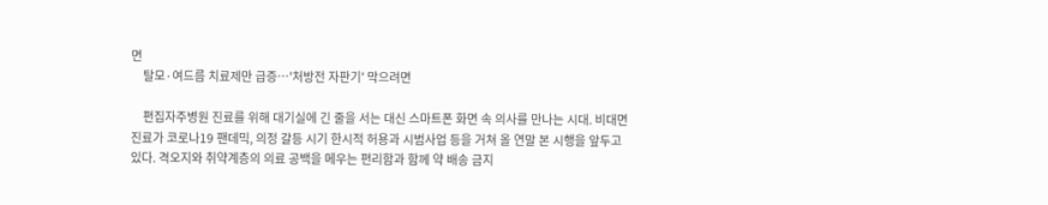면
    탈모·여드름 치료제만 급증…'처방전 자판기' 막으려면

    편집자주병원 진료를 위해 대기실에 긴 줄을 서는 대신 스마트폰 화면 속 의사를 만나는 시대. 비대면진료가 코로나19 팬데믹, 의정 갈등 시기 한시적 허용과 시범사업 등을 거쳐 올 연말 본 시행을 앞두고 있다. 격오지와 취약계층의 의료 공백을 메우는 편리함과 함께 약 배송 금지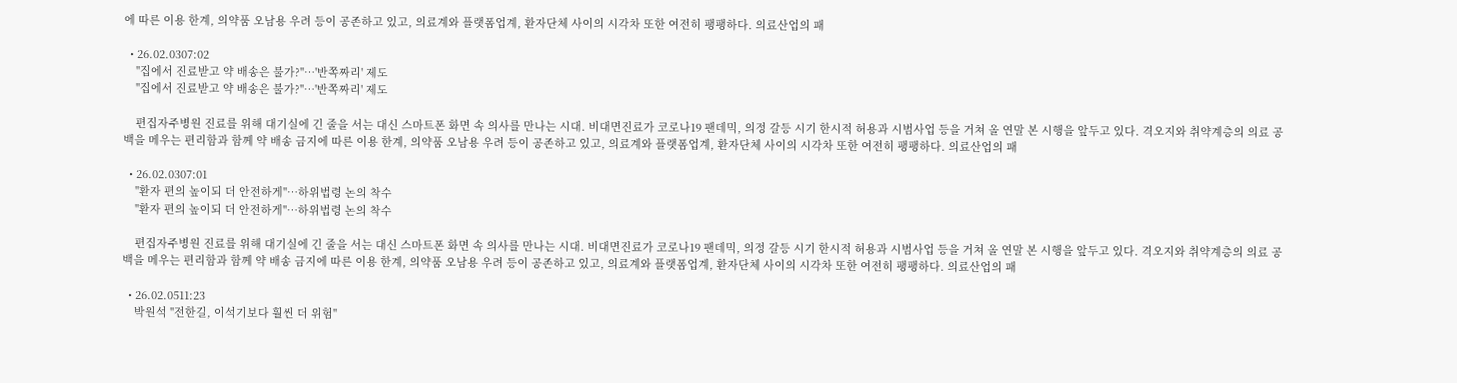에 따른 이용 한계, 의약품 오남용 우려 등이 공존하고 있고, 의료계와 플랫폼업계, 환자단체 사이의 시각차 또한 여전히 팽팽하다. 의료산업의 패

  • 26.02.0307:02
    "집에서 진료받고 약 배송은 불가?"…'반쪽짜리' 제도
    "집에서 진료받고 약 배송은 불가?"…'반쪽짜리' 제도

    편집자주병원 진료를 위해 대기실에 긴 줄을 서는 대신 스마트폰 화면 속 의사를 만나는 시대. 비대면진료가 코로나19 팬데믹, 의정 갈등 시기 한시적 허용과 시범사업 등을 거쳐 올 연말 본 시행을 앞두고 있다. 격오지와 취약계층의 의료 공백을 메우는 편리함과 함께 약 배송 금지에 따른 이용 한계, 의약품 오남용 우려 등이 공존하고 있고, 의료계와 플랫폼업계, 환자단체 사이의 시각차 또한 여전히 팽팽하다. 의료산업의 패

  • 26.02.0307:01
    "환자 편의 높이되 더 안전하게"…하위법령 논의 착수
    "환자 편의 높이되 더 안전하게"…하위법령 논의 착수

    편집자주병원 진료를 위해 대기실에 긴 줄을 서는 대신 스마트폰 화면 속 의사를 만나는 시대. 비대면진료가 코로나19 팬데믹, 의정 갈등 시기 한시적 허용과 시범사업 등을 거쳐 올 연말 본 시행을 앞두고 있다. 격오지와 취약계층의 의료 공백을 메우는 편리함과 함께 약 배송 금지에 따른 이용 한계, 의약품 오남용 우려 등이 공존하고 있고, 의료계와 플랫폼업계, 환자단체 사이의 시각차 또한 여전히 팽팽하다. 의료산업의 패

  • 26.02.0511:23
    박원석 "전한길, 이석기보다 훨씬 더 위험"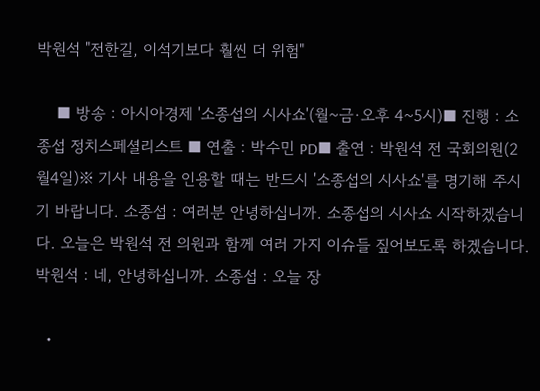박원석 "전한길, 이석기보다 훨씬 더 위험"

    ■ 방송 : 아시아경제 '소종섭의 시사쇼'(월~금·오후 4~5시)■ 진행 : 소종섭 정치스페셜리스트 ■ 연출 : 박수민 PD■ 출연 : 박원석 전 국회의원(2월4일)※ 기사 내용을 인용할 때는 반드시 '소종섭의 시사쇼'를 명기해 주시기 바랍니다. 소종섭 : 여러분 안녕하십니까. 소종섭의 시사쇼 시작하겠습니다. 오늘은 박원석 전 의원과 함께 여러 가지 이슈들 짚어보도록 하겠습니다. 박원석 : 네, 안녕하십니까. 소종섭 : 오늘 장

  •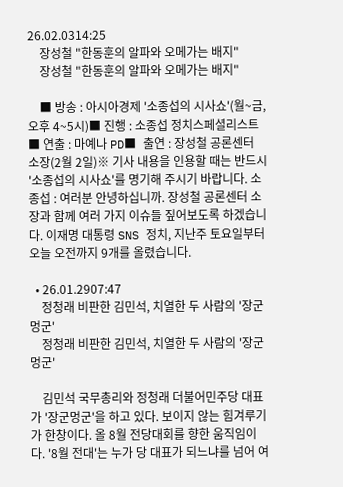26.02.0314:25
    장성철 "한동훈의 알파와 오메가는 배지"
    장성철 "한동훈의 알파와 오메가는 배지"

    ■ 방송 : 아시아경제 '소종섭의 시사쇼'(월~금, 오후 4~5시)■ 진행 : 소종섭 정치스페셜리스트 ■ 연출 : 마예나 PD■ 출연 : 장성철 공론센터 소장(2월 2일)※ 기사 내용을 인용할 때는 반드시 '소종섭의 시사쇼'를 명기해 주시기 바랍니다. 소종섭 : 여러분 안녕하십니까. 장성철 공론센터 소장과 함께 여러 가지 이슈들 짚어보도록 하겠습니다. 이재명 대통령 SNS 정치, 지난주 토요일부터 오늘 오전까지 9개를 올렸습니다.

  • 26.01.2907:47
    정청래 비판한 김민석, 치열한 두 사람의 '장군멍군'
    정청래 비판한 김민석, 치열한 두 사람의 '장군멍군'

    김민석 국무총리와 정청래 더불어민주당 대표가 '장군멍군'을 하고 있다. 보이지 않는 힘겨루기가 한창이다. 올 8월 전당대회를 향한 움직임이다. '8월 전대'는 누가 당 대표가 되느냐를 넘어 여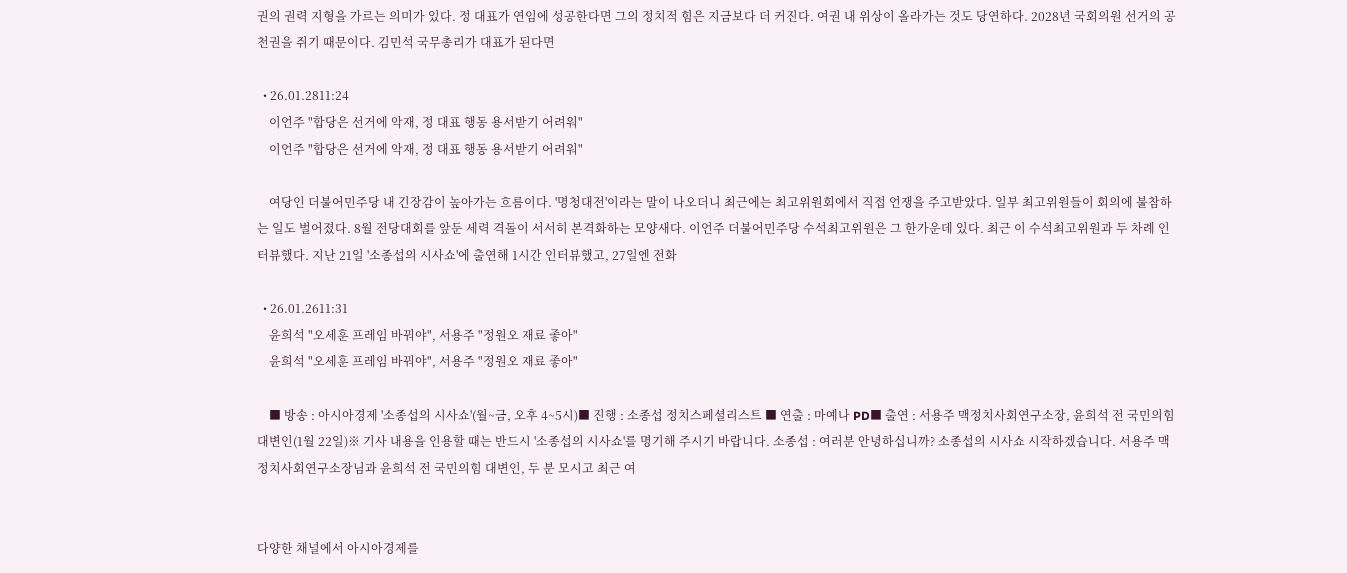권의 권력 지형을 가르는 의미가 있다. 정 대표가 연임에 성공한다면 그의 정치적 힘은 지금보다 더 커진다. 여권 내 위상이 올라가는 것도 당연하다. 2028년 국회의원 선거의 공천권을 쥐기 때문이다. 김민석 국무총리가 대표가 된다면

  • 26.01.2811:24
    이언주 "합당은 선거에 악재, 정 대표 행동 용서받기 어려워"
    이언주 "합당은 선거에 악재, 정 대표 행동 용서받기 어려워"

    여당인 더불어민주당 내 긴장감이 높아가는 흐름이다. '명청대전'이라는 말이 나오더니 최근에는 최고위원회에서 직접 언쟁을 주고받았다. 일부 최고위원들이 회의에 불참하는 일도 벌어졌다. 8월 전당대회를 앞둔 세력 격돌이 서서히 본격화하는 모양새다. 이언주 더불어민주당 수석최고위원은 그 한가운데 있다. 최근 이 수석최고위원과 두 차례 인터뷰했다. 지난 21일 '소종섭의 시사쇼'에 출연해 1시간 인터뷰했고, 27일엔 전화

  • 26.01.2611:31
    윤희석 "오세훈 프레임 바꿔야", 서용주 "정원오 재료 좋아"
    윤희석 "오세훈 프레임 바꿔야", 서용주 "정원오 재료 좋아"

    ■ 방송 : 아시아경제 '소종섭의 시사쇼'(월~금, 오후 4~5시)■ 진행 : 소종섭 정치스페셜리스트 ■ 연출 : 마예나 PD■ 출연 : 서용주 맥정치사회연구소장, 윤희석 전 국민의힘 대변인(1월 22일)※ 기사 내용을 인용할 때는 반드시 '소종섭의 시사쇼'를 명기해 주시기 바랍니다. 소종섭 : 여러분 안녕하십니까? 소종섭의 시사쇼 시작하겠습니다. 서용주 맥 정치사회연구소장님과 윤희석 전 국민의힘 대변인, 두 분 모시고 최근 여


다양한 채널에서 아시아경제를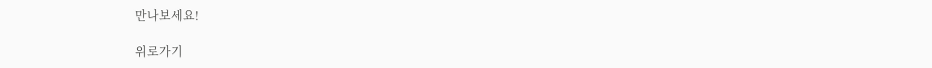만나보세요!

위로가기